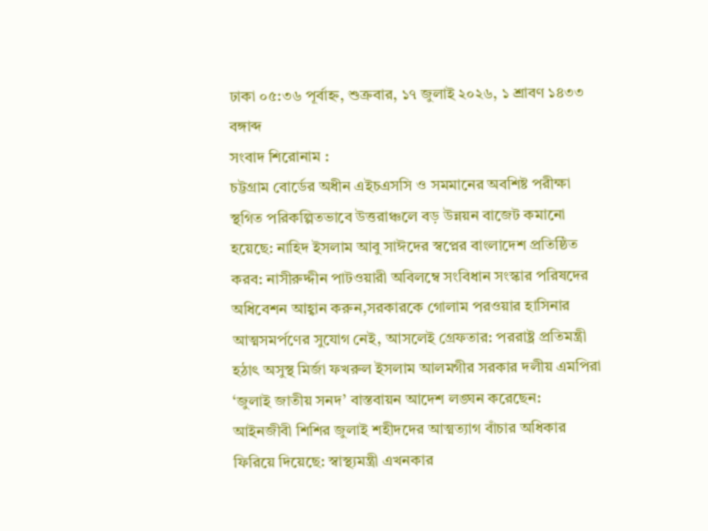ঢাকা ০৫:৩৬ পূর্বাহ্ন, শুক্রবার, ১৭ জুলাই ২০২৬, ১ শ্রাবণ ১৪৩৩ বঙ্গাব্দ
সংবাদ শিরোনাম :
চট্টগ্রাম বোর্ডের অধীন এইচএসসি ও সমমানের অবশিষ্ট পরীক্ষা স্থগিত পরিকল্পিতভাবে উত্তরাঞ্চলে বড় উন্নয়ন বাজেট কমানো হয়েছে: নাহিদ ইসলাম আবু সাঈদের স্বপ্নের বাংলাদেশ প্রতিষ্ঠিত করব: নাসীরুদ্দীন পাটওয়ারী অবিলম্বে সংবিধান সংস্কার পরিষদের অধিবেশন আহ্বান করুন,সরকারকে গোলাম পরওয়ার হাসিনার আত্মসমর্পণের সুযোগ নেই, আসলেই গ্রেফতার: পররাষ্ট্র প্রতিমন্ত্রী হঠাৎ অসুস্থ মির্জা ফখরুল ইসলাম আলমগীর সরকার দলীয় এমপিরা ‘জুলাই জাতীয় সনদ’ বাস্তবায়ন আদেশ লঙ্ঘন করেছেন: আইনজীবী শিশির জুলাই শহীদদের আত্মত্যাগ বাঁচার অধিকার ফিরিয়ে দিয়েছে: স্বাস্থ্যমন্ত্রী এখনকার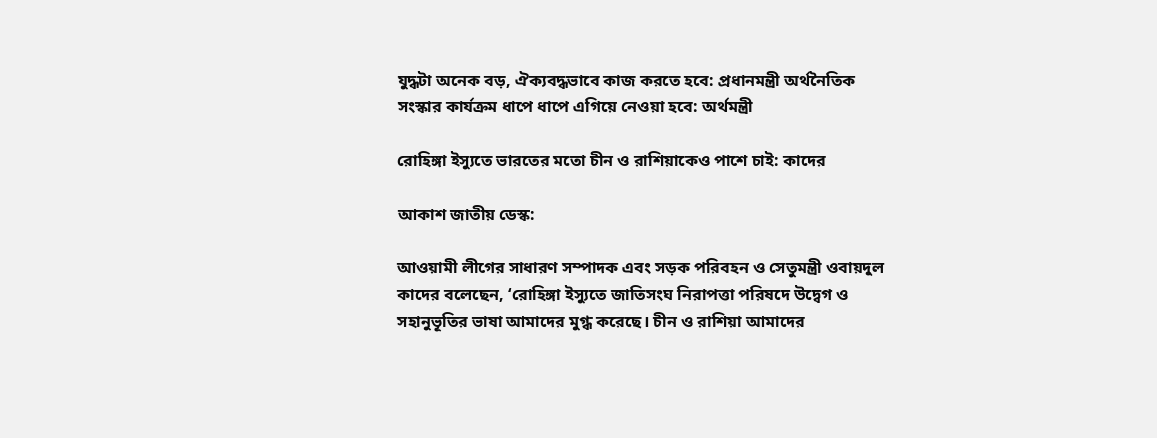যুদ্ধটা অনেক বড়, ঐক্যবদ্ধভাবে কাজ করতে হবে: প্রধানমন্ত্রী অর্থনৈতিক সংস্কার কার্যক্রম ধাপে ধাপে এগিয়ে নেওয়া হবে: অর্থমন্ত্রী

রোহিঙ্গা ইস্যুতে ভারতের মতো চীন ও রাশিয়াকেও পাশে চাই: কাদের

আকাশ জাতীয় ডেস্ক:

আওয়ামী লীগের সাধারণ সম্পাদক এবং সড়ক পরিবহন ও সেতুমন্ত্রী ওবায়দুল কাদের বলেছেন, ‘রোহিঙ্গা ইস্যুতে জাতিসংঘ নিরাপত্তা পরিষদে উদ্বেগ ও সহানুভূতির ভাষা আমাদের মুগ্ধ করেছে। চীন ও রাশিয়া আমাদের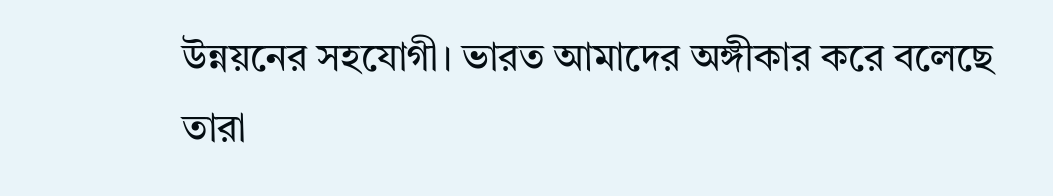উন্নয়নের সহযোগী। ভারত আমাদের অঙ্গীকার করে বলেছে তারা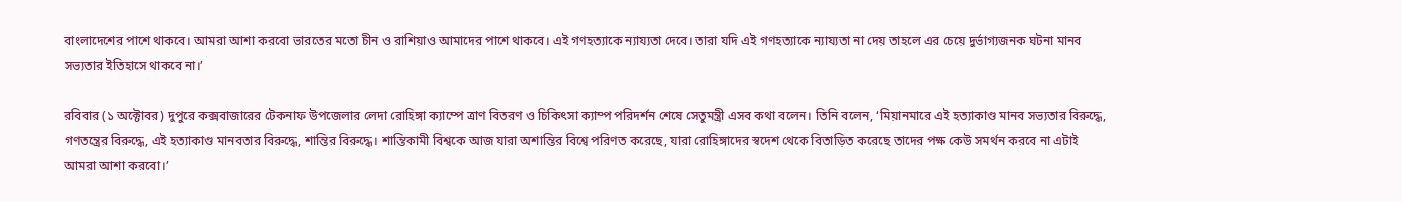বাংলাদেশের পাশে থাকবে। আমরা আশা করবো ভারতের মতো চীন ও রাশিয়াও আমাদের পাশে থাকবে। এই গণহত্যাকে ন্যায্যতা দেবে। তারা যদি এই গণহত্যাকে ন্যায্যতা না দেয় তাহলে এর চেয়ে দুর্ভাগ্যজনক ঘটনা মানব সভ্যতার ইতিহাসে থাকবে না।’

রবিবার (১ অক্টোবর) দুপুরে কক্সবাজারের টেকনাফ উপজেলার লেদা রোহিঙ্গা ক্যাম্পে ত্রাণ বিতরণ ও চিকিৎসা ক্যাম্প পরিদর্শন শেষে সেতুমন্ত্রী এসব কথা বলেন। তিনি বলেন, ‘মিয়ানমারে এই হত্যাকাণ্ড মানব সভ্যতার বিরুদ্ধে, গণতন্ত্রের বিরুদ্ধে, এই হত্যাকাণ্ড মানবতার বিরুদ্ধে, শান্তির বিরুদ্ধে। শান্তিকামী বিশ্বকে আজ যারা অশান্তির বিশ্বে পরিণত করেছে, যারা রোহিঙ্গাদের স্বদেশ থেকে বিতাড়িত করেছে তাদের পক্ষ কেউ সমর্থন করবে না এটাই আমরা আশা করবো।’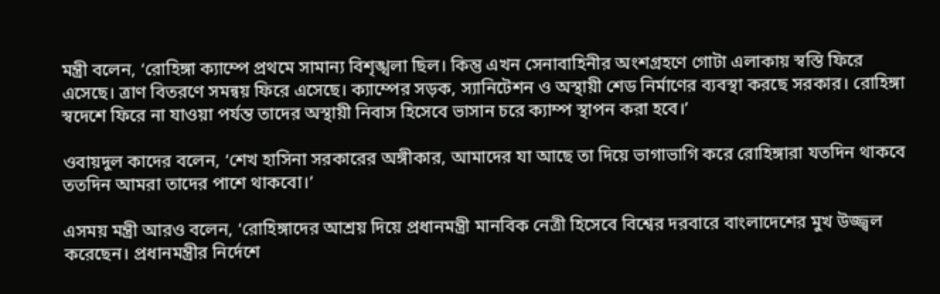মন্ত্রী বলেন, ‘রোহিঙ্গা ক্যাম্পে প্রথমে সামান্য বিশৃঙ্খলা ছিল। কিন্তু এখন সেনাবাহিনীর অংশগ্রহণে গোটা এলাকায় স্বস্তি ফিরে এসেছে। ত্রাণ বিতরণে সমন্বয় ফিরে এসেছে। ক্যাম্পের সড়ক, স্যানিটেশন ও অস্থায়ী শেড নির্মাণের ব্যবস্থা করছে সরকার। রোহিঙ্গা স্বদেশে ফিরে না যাওয়া পর্যন্ত তাদের অস্থায়ী নিবাস হিসেবে ভাসান চরে ক্যাম্প স্থাপন করা হবে।’

ওবায়দুল কাদের বলেন, ‘শেখ হাসিনা সরকারের অঙ্গীকার, আমাদের যা আছে তা দিয়ে ভাগাভাগি করে রোহিঙ্গারা যতদিন থাকবে ততদিন আমরা তাদের পাশে থাকবো।’

এসময় মন্ত্রী আরও বলেন, ‘রোহিঙ্গাদের আশ্রয় দিয়ে প্রধানমন্ত্রী মানবিক নেত্রী হিসেবে বিশ্বের দরবারে বাংলাদেশের মুখ উজ্জ্বল করেছেন। প্রধানমন্ত্রীর নির্দেশে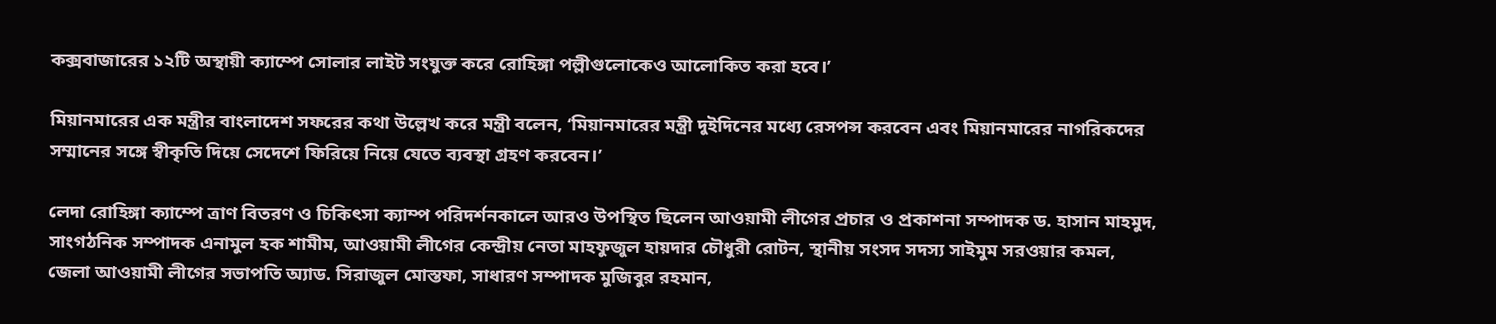কক্সবাজারের ১২টি অস্থায়ী ক্যাম্পে সোলার লাইট সংযুক্ত করে রোহিঙ্গা পল্লীগুলোকেও আলোকিত করা হবে।’

মিয়ানমারের এক মন্ত্রীর বাংলাদেশ সফরের কথা উল্লেখ করে মন্ত্রী বলেন, ‘মিয়ানমারের মন্ত্রী দুইদিনের মধ্যে রেসপন্স করবেন এবং মিয়ানমারের নাগরিকদের সম্মানের সঙ্গে স্বীকৃতি দিয়ে সেদেশে ফিরিয়ে নিয়ে যেতে ব্যবস্থা গ্রহণ করবেন।’

লেদা রোহিঙ্গা ক্যাম্পে ত্রাণ বিতরণ ও চিকিৎসা ক্যাম্প পরিদর্শনকালে আরও উপস্থিত ছিলেন আওয়ামী লীগের প্রচার ও প্রকাশনা সম্পাদক ড. হাসান মাহমুদ, সাংগঠনিক সম্পাদক এনামুল হক শামীম, আওয়ামী লীগের কেন্দ্রীয় নেতা মাহফুজুল হায়দার চৌধুরী রোটন, স্থানীয় সংসদ সদস্য সাইমুম সরওয়ার কমল, জেলা আওয়ামী লীগের সভাপতি অ্যাড. সিরাজুল মোস্তফা, সাধারণ সম্পাদক মুজিবুর রহমান,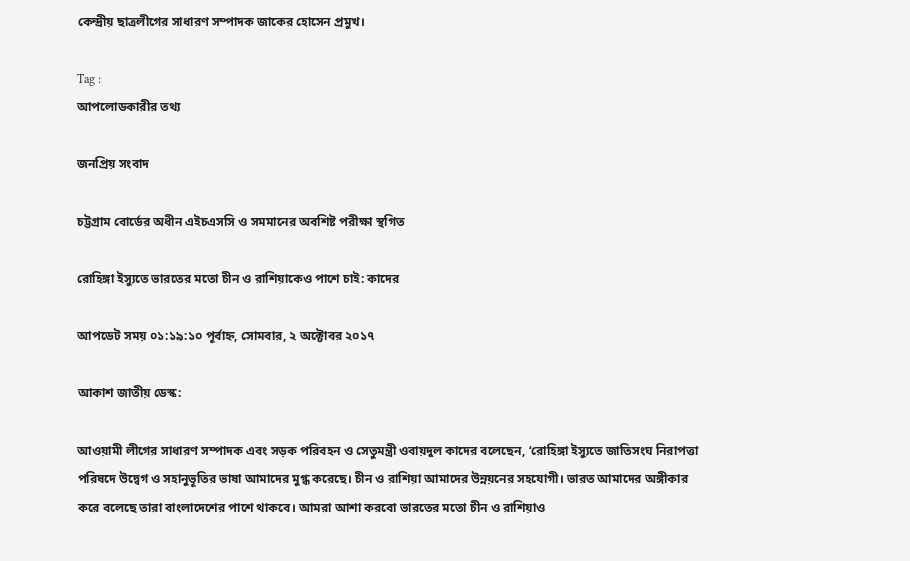কেন্দ্রীয় ছাত্রলীগের সাধারণ সম্পাদক জাকের হোসেন প্রমুখ।

Tag :
আপলোডকারীর তথ্য

জনপ্রিয় সংবাদ

চট্টগ্রাম বোর্ডের অধীন এইচএসসি ও সমমানের অবশিষ্ট পরীক্ষা স্থগিত

রোহিঙ্গা ইস্যুতে ভারতের মতো চীন ও রাশিয়াকেও পাশে চাই: কাদের

আপডেট সময় ০১:১৯:১০ পূর্বাহ্ন, সোমবার, ২ অক্টোবর ২০১৭

আকাশ জাতীয় ডেস্ক:

আওয়ামী লীগের সাধারণ সম্পাদক এবং সড়ক পরিবহন ও সেতুমন্ত্রী ওবায়দুল কাদের বলেছেন, ‘রোহিঙ্গা ইস্যুতে জাতিসংঘ নিরাপত্তা পরিষদে উদ্বেগ ও সহানুভূতির ভাষা আমাদের মুগ্ধ করেছে। চীন ও রাশিয়া আমাদের উন্নয়নের সহযোগী। ভারত আমাদের অঙ্গীকার করে বলেছে তারা বাংলাদেশের পাশে থাকবে। আমরা আশা করবো ভারতের মতো চীন ও রাশিয়াও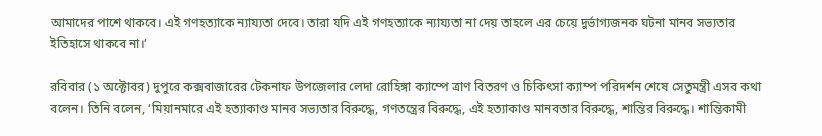আমাদের পাশে থাকবে। এই গণহত্যাকে ন্যায্যতা দেবে। তারা যদি এই গণহত্যাকে ন্যায্যতা না দেয় তাহলে এর চেয়ে দুর্ভাগ্যজনক ঘটনা মানব সভ্যতার ইতিহাসে থাকবে না।’

রবিবার (১ অক্টোবর) দুপুরে কক্সবাজারের টেকনাফ উপজেলার লেদা রোহিঙ্গা ক্যাম্পে ত্রাণ বিতরণ ও চিকিৎসা ক্যাম্প পরিদর্শন শেষে সেতুমন্ত্রী এসব কথা বলেন। তিনি বলেন, ‘মিয়ানমারে এই হত্যাকাণ্ড মানব সভ্যতার বিরুদ্ধে, গণতন্ত্রের বিরুদ্ধে, এই হত্যাকাণ্ড মানবতার বিরুদ্ধে, শান্তির বিরুদ্ধে। শান্তিকামী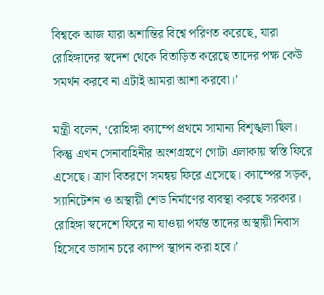বিশ্বকে আজ যারা অশান্তির বিশ্বে পরিণত করেছে, যারা রোহিঙ্গাদের স্বদেশ থেকে বিতাড়িত করেছে তাদের পক্ষ কেউ সমর্থন করবে না এটাই আমরা আশা করবো।’

মন্ত্রী বলেন, ‘রোহিঙ্গা ক্যাম্পে প্রথমে সামান্য বিশৃঙ্খলা ছিল। কিন্তু এখন সেনাবাহিনীর অংশগ্রহণে গোটা এলাকায় স্বস্তি ফিরে এসেছে। ত্রাণ বিতরণে সমন্বয় ফিরে এসেছে। ক্যাম্পের সড়ক, স্যানিটেশন ও অস্থায়ী শেড নির্মাণের ব্যবস্থা করছে সরকার। রোহিঙ্গা স্বদেশে ফিরে না যাওয়া পর্যন্ত তাদের অস্থায়ী নিবাস হিসেবে ভাসান চরে ক্যাম্প স্থাপন করা হবে।’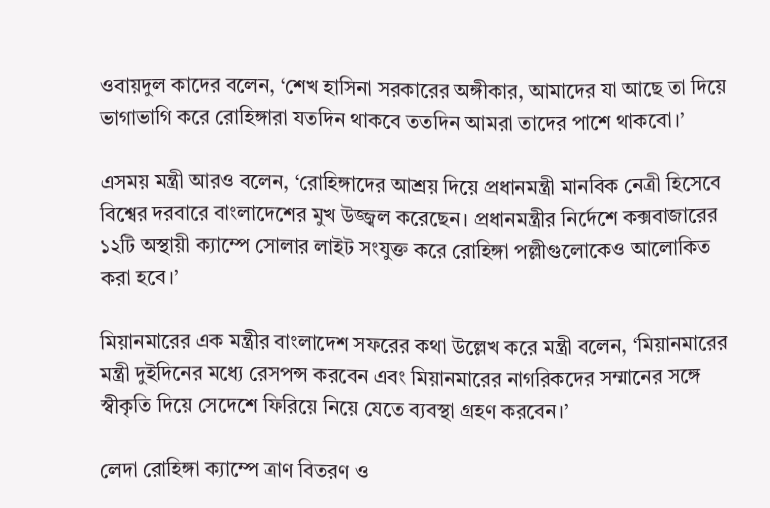ওবায়দুল কাদের বলেন, ‘শেখ হাসিনা সরকারের অঙ্গীকার, আমাদের যা আছে তা দিয়ে ভাগাভাগি করে রোহিঙ্গারা যতদিন থাকবে ততদিন আমরা তাদের পাশে থাকবো।’

এসময় মন্ত্রী আরও বলেন, ‘রোহিঙ্গাদের আশ্রয় দিয়ে প্রধানমন্ত্রী মানবিক নেত্রী হিসেবে বিশ্বের দরবারে বাংলাদেশের মুখ উজ্জ্বল করেছেন। প্রধানমন্ত্রীর নির্দেশে কক্সবাজারের ১২টি অস্থায়ী ক্যাম্পে সোলার লাইট সংযুক্ত করে রোহিঙ্গা পল্লীগুলোকেও আলোকিত করা হবে।’

মিয়ানমারের এক মন্ত্রীর বাংলাদেশ সফরের কথা উল্লেখ করে মন্ত্রী বলেন, ‘মিয়ানমারের মন্ত্রী দুইদিনের মধ্যে রেসপন্স করবেন এবং মিয়ানমারের নাগরিকদের সম্মানের সঙ্গে স্বীকৃতি দিয়ে সেদেশে ফিরিয়ে নিয়ে যেতে ব্যবস্থা গ্রহণ করবেন।’

লেদা রোহিঙ্গা ক্যাম্পে ত্রাণ বিতরণ ও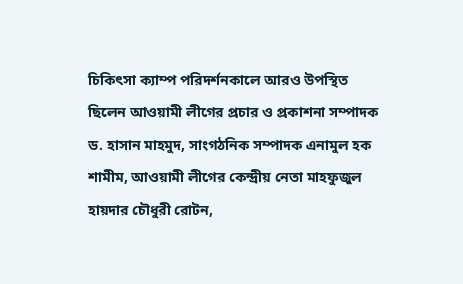চিকিৎসা ক্যাম্প পরিদর্শনকালে আরও উপস্থিত ছিলেন আওয়ামী লীগের প্রচার ও প্রকাশনা সম্পাদক ড. হাসান মাহমুদ, সাংগঠনিক সম্পাদক এনামুল হক শামীম, আওয়ামী লীগের কেন্দ্রীয় নেতা মাহফুজুল হায়দার চৌধুরী রোটন,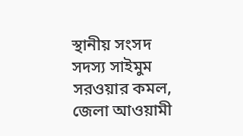স্থানীয় সংসদ সদস্য সাইমুম সরওয়ার কমল, জেলা আওয়ামী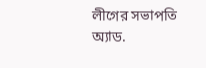লীগের সভাপতি অ্যাড.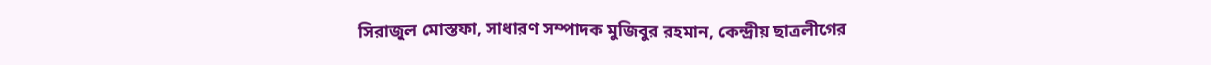সিরাজুল মোস্তফা, সাধারণ সম্পাদক মুজিবুর রহমান, কেন্দ্রীয় ছাত্রলীগের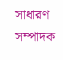সাধারণ সম্পাদক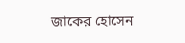জাকের হোসেন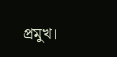প্রমুখ।